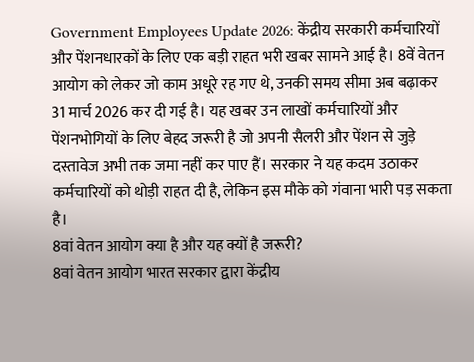Government Employees Update 2026: केंद्रीय सरकारी कर्मचारियों और पेंशनधारकों के लिए एक बड़ी राहत भरी खबर सामने आई है। 8वें वेतन आयोग को लेकर जो काम अधूरे रह गए थे, उनकी समय सीमा अब बढ़ाकर 31 मार्च 2026 कर दी गई है। यह खबर उन लाखों कर्मचारियों और पेंशनभोगियों के लिए बेहद जरूरी है जो अपनी सैलरी और पेंशन से जुड़े दस्तावेज अभी तक जमा नहीं कर पाए हैं। सरकार ने यह कदम उठाकर कर्मचारियों को थोड़ी राहत दी है, लेकिन इस मौके को गंवाना भारी पड़ सकता है।
8वां वेतन आयोग क्या है और यह क्यों है जरूरी?
8वां वेतन आयोग भारत सरकार द्वारा केंद्रीय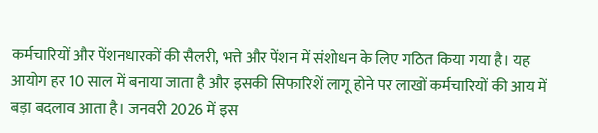कर्मचारियों और पेंशनधारकों की सैलरी, भत्ते और पेंशन में संशोधन के लिए गठित किया गया है। यह आयोग हर 10 साल में बनाया जाता है और इसकी सिफारिशें लागू होने पर लाखों कर्मचारियों की आय में बड़ा बदलाव आता है। जनवरी 2026 में इस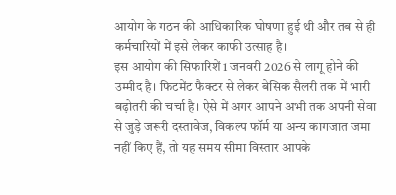आयोग के गठन की आधिकारिक घोषणा हुई थी और तब से ही कर्मचारियों में इसे लेकर काफी उत्साह है।
इस आयोग की सिफारिशें 1 जनवरी 2026 से लागू होने की उम्मीद है। फिटमेंट फैक्टर से लेकर बेसिक सैलरी तक में भारी बढ़ोतरी की चर्चा है। ऐसे में अगर आपने अभी तक अपनी सेवा से जुड़े जरूरी दस्तावेज, विकल्प फॉर्म या अन्य कागजात जमा नहीं किए हैं, तो यह समय सीमा विस्तार आपके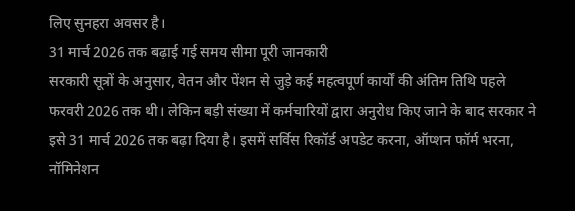लिए सुनहरा अवसर है।
31 मार्च 2026 तक बढ़ाई गई समय सीमा पूरी जानकारी
सरकारी सूत्रों के अनुसार, वेतन और पेंशन से जुड़े कई महत्वपूर्ण कार्यों की अंतिम तिथि पहले फरवरी 2026 तक थी। लेकिन बड़ी संख्या में कर्मचारियों द्वारा अनुरोध किए जाने के बाद सरकार ने इसे 31 मार्च 2026 तक बढ़ा दिया है। इसमें सर्विस रिकॉर्ड अपडेट करना, ऑप्शन फॉर्म भरना, नॉमिनेशन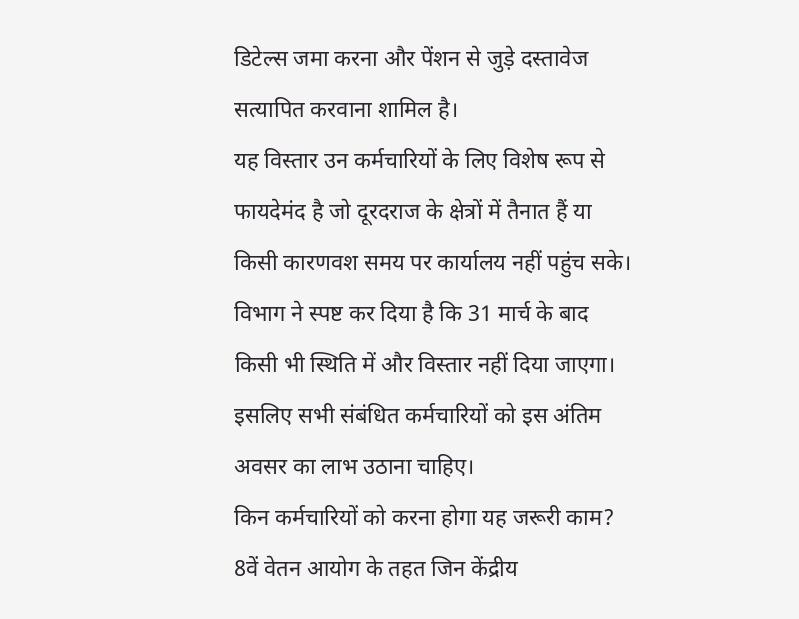डिटेल्स जमा करना और पेंशन से जुड़े दस्तावेज सत्यापित करवाना शामिल है।
यह विस्तार उन कर्मचारियों के लिए विशेष रूप से फायदेमंद है जो दूरदराज के क्षेत्रों में तैनात हैं या किसी कारणवश समय पर कार्यालय नहीं पहुंच सके। विभाग ने स्पष्ट कर दिया है कि 31 मार्च के बाद किसी भी स्थिति में और विस्तार नहीं दिया जाएगा। इसलिए सभी संबंधित कर्मचारियों को इस अंतिम अवसर का लाभ उठाना चाहिए।
किन कर्मचारियों को करना होगा यह जरूरी काम?
8वें वेतन आयोग के तहत जिन केंद्रीय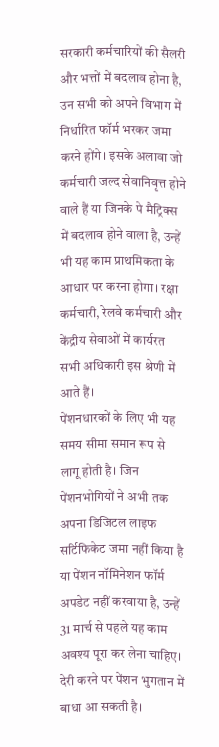सरकारी कर्मचारियों की सैलरी और भत्तों में बदलाव होना है, उन सभी को अपने विभाग में निर्धारित फॉर्म भरकर जमा करने होंगे। इसके अलावा जो कर्मचारी जल्द सेवानिवृत्त होने वाले हैं या जिनके पे मैट्रिक्स में बदलाव होने वाला है, उन्हें भी यह काम प्राथमिकता के आधार पर करना होगा। रक्षा कर्मचारी, रेलवे कर्मचारी और केंद्रीय सेवाओं में कार्यरत सभी अधिकारी इस श्रेणी में आते हैं।
पेंशनधारकों के लिए भी यह समय सीमा समान रूप से लागू होती है। जिन पेंशनभोगियों ने अभी तक अपना डिजिटल लाइफ सर्टिफिकेट जमा नहीं किया है या पेंशन नॉमिनेशन फॉर्म अपडेट नहीं करवाया है, उन्हें 31 मार्च से पहले यह काम अवश्य पूरा कर लेना चाहिए। देरी करने पर पेंशन भुगतान में बाधा आ सकती है।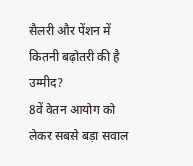सैलरी और पेंशन में कितनी बढ़ोतरी की है उम्मीद?
8वें वेतन आयोग को लेकर सबसे बड़ा सवाल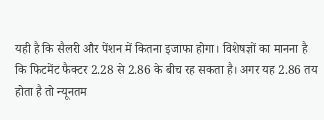यही है कि सैलरी और पेंशन में कितना इजाफा होगा। विशेषज्ञों का मानना है कि फिटमेंट फैक्टर 2.28 से 2.86 के बीच रह सकता है। अगर यह 2.86 तय होता है तो न्यूनतम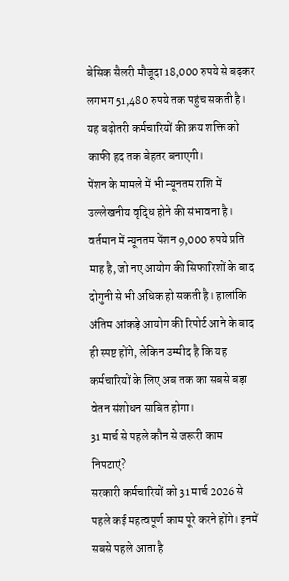बेसिक सैलरी मौजूदा 18,000 रुपये से बढ़कर लगभग 51,480 रुपये तक पहुंच सकती है। यह बढ़ोतरी कर्मचारियों की क्रय शक्ति को काफी हद तक बेहतर बनाएगी।
पेंशन के मामले में भी न्यूनतम राशि में उल्लेखनीय वृद्धि होने की संभावना है। वर्तमान में न्यूनतम पेंशन 9,000 रुपये प्रति माह है, जो नए आयोग की सिफारिशों के बाद दोगुनी से भी अधिक हो सकती है। हालांकि अंतिम आंकड़े आयोग की रिपोर्ट आने के बाद ही स्पष्ट होंगे, लेकिन उम्मीद है कि यह कर्मचारियों के लिए अब तक का सबसे बड़ा वेतन संशोधन साबित होगा।
31 मार्च से पहले कौन से जरूरी काम निपटाएं?
सरकारी कर्मचारियों को 31 मार्च 2026 से पहले कई महत्वपूर्ण काम पूरे करने होंगे। इनमें सबसे पहले आता है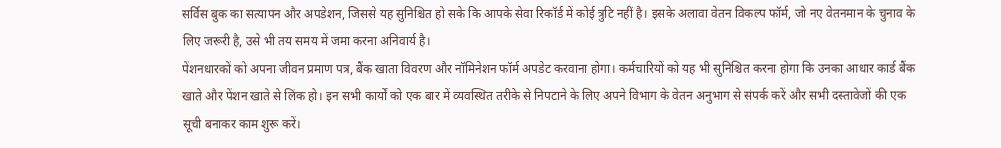सर्विस बुक का सत्यापन और अपडेशन, जिससे यह सुनिश्चित हो सके कि आपके सेवा रिकॉर्ड में कोई त्रुटि नहीं है। इसके अलावा वेतन विकल्प फॉर्म, जो नए वेतनमान के चुनाव के लिए जरूरी है, उसे भी तय समय में जमा करना अनिवार्य है।
पेंशनधारकों को अपना जीवन प्रमाण पत्र, बैंक खाता विवरण और नॉमिनेशन फॉर्म अपडेट करवाना होगा। कर्मचारियों को यह भी सुनिश्चित करना होगा कि उनका आधार कार्ड बैंक खाते और पेंशन खाते से लिंक हो। इन सभी कार्यों को एक बार में व्यवस्थित तरीके से निपटाने के लिए अपने विभाग के वेतन अनुभाग से संपर्क करें और सभी दस्तावेजों की एक सूची बनाकर काम शुरू करें।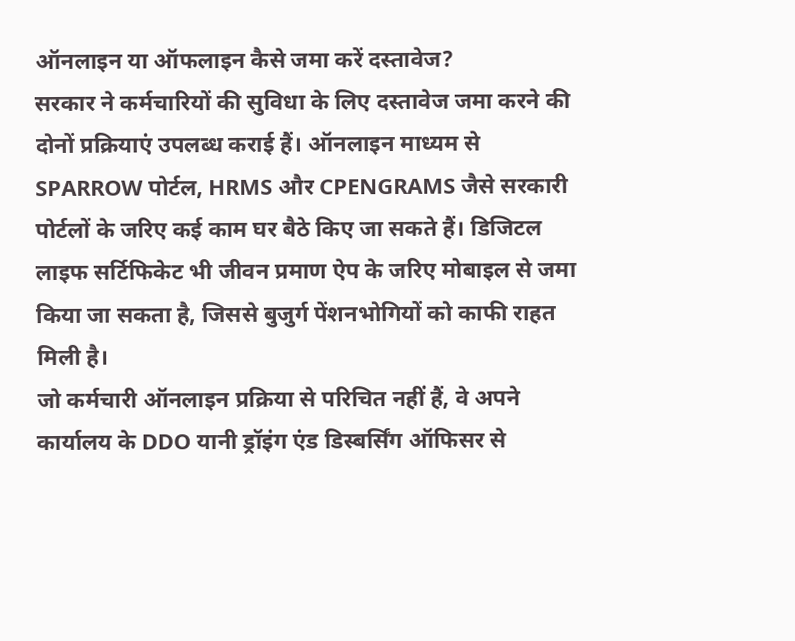ऑनलाइन या ऑफलाइन कैसे जमा करें दस्तावेज?
सरकार ने कर्मचारियों की सुविधा के लिए दस्तावेज जमा करने की दोनों प्रक्रियाएं उपलब्ध कराई हैं। ऑनलाइन माध्यम से SPARROW पोर्टल, HRMS और CPENGRAMS जैसे सरकारी पोर्टलों के जरिए कई काम घर बैठे किए जा सकते हैं। डिजिटल लाइफ सर्टिफिकेट भी जीवन प्रमाण ऐप के जरिए मोबाइल से जमा किया जा सकता है, जिससे बुजुर्ग पेंशनभोगियों को काफी राहत मिली है।
जो कर्मचारी ऑनलाइन प्रक्रिया से परिचित नहीं हैं, वे अपने कार्यालय के DDO यानी ड्रॉइंग एंड डिस्बर्सिंग ऑफिसर से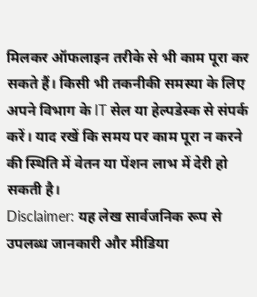मिलकर ऑफलाइन तरीके से भी काम पूरा कर सकते हैं। किसी भी तकनीकी समस्या के लिए अपने विभाग के IT सेल या हेल्पडेस्क से संपर्क करें। याद रखें कि समय पर काम पूरा न करने की स्थिति में वेतन या पेंशन लाभ में देरी हो सकती है।
Disclaimer: यह लेख सार्वजनिक रूप से उपलब्ध जानकारी और मीडिया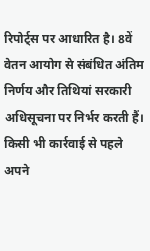रिपोर्ट्स पर आधारित है। 8वें वेतन आयोग से संबंधित अंतिम निर्णय और तिथियां सरकारी अधिसूचना पर निर्भर करती हैं। किसी भी कार्रवाई से पहले अपने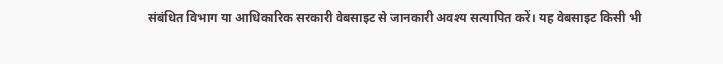संबंधित विभाग या आधिकारिक सरकारी वेबसाइट से जानकारी अवश्य सत्यापित करें। यह वेबसाइट किसी भी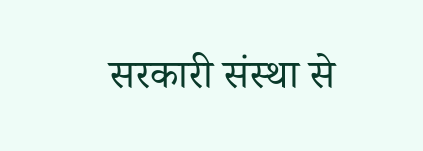सरकारी संस्था से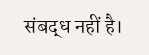संबद्ध नहीं है।